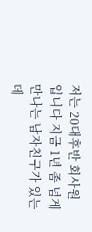저는 20대후반 회사원 입니다 지금 1년 좀 넘게 만나는 남자친구가 있는데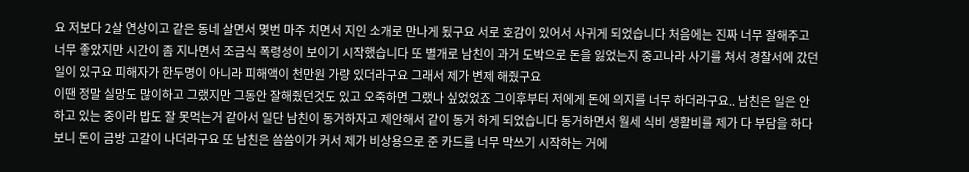요 저보다 2살 연상이고 같은 동네 살면서 몆번 마주 치면서 지인 소개로 만나게 됬구요 서로 호감이 있어서 사귀게 되었습니다 처음에는 진짜 너무 잘해주고 너무 좋았지만 시간이 좀 지나면서 조금식 폭령성이 보이기 시작했습니다 또 별개로 남친이 과거 도박으로 돈을 잃었는지 중고나라 사기를 쳐서 경찰서에 갔던일이 있구요 피해자가 한두명이 아니라 피해액이 천만원 가량 있더라구요 그래서 제가 변제 해줬구요
이땐 정말 실망도 많이하고 그랬지만 그동안 잘해줬던것도 있고 오죽하면 그랬나 싶었었죠 그이후부터 저에게 돈에 의지를 너무 하더라구요.. 남친은 일은 안하고 있는 중이라 밥도 잘 못먹는거 같아서 일단 남친이 동거하자고 제안해서 같이 동거 하게 되었습니다 동거하면서 월세 식비 생활비를 제가 다 부담을 하다보니 돈이 금방 고갈이 나더라구요 또 남친은 씀씀이가 커서 제가 비상용으로 준 카드를 너무 막쓰기 시작하는 거에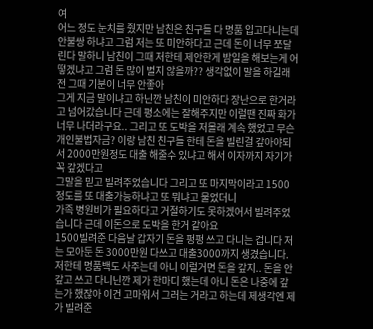여
어느 정도 눈치를 줬지만 남친은 친구들 다 명품 입고다니는데 안불쌍 하냐고 그럼 저는 또 미안하다고 근데 돈이 너무 쪼달린다 말하니 남친이 그때 저한테 제안한게 밤일을 해보는게 어떻겠냐고 그럼 돈 많이 벌지 않을까?? 생각없이 말을 하길래 전 그때 기분이 너무 안좋아
그게 지금 말이냐고 하닌깐 남친이 미안하다 장난으로 한거라고 넘어갔습니다 근데 평소에는 잘해주지만 이럴땐 진짜 화가 너무 나더라구요.. 그리고 또 도박을 저몰래 계속 했었고 무슨 개인불법자금? 이랑 남친 친구들 한테 돈을 빌린걸 갚아야되서 2000만원정도 대출 해줄수 있냐고 해서 이자까지 자기가 꼭 갚겠다고
그말을 믿고 빌려주었습니다 그리고 또 마지막이라고 1500정도를 또 대출가능하냐고 또 뭐냐고 물었더니
가족 병원비가 필요하다고 거절하기도 못하겠어서 빌려주었습니다 근데 이돈으로 도박을 한거 같아요
1500빌려준 다음날 갑자기 돈을 펑펑 쓰고 다니는 겁니다 저는 모아둔 돈 3000만원 다쓰고 대출3000까지 생겼습니다. 저한테 명품백도 사주는데 아니 이럴거면 돈을 갚지.. 돈을 안갚고 쓰고 다니닌깐 제가 한마디 했는데 아니 돈은 나중에 갚는가 했잖아 이건 고마워서 그러는 거라고 하는데 제생각엔 제가 빌려준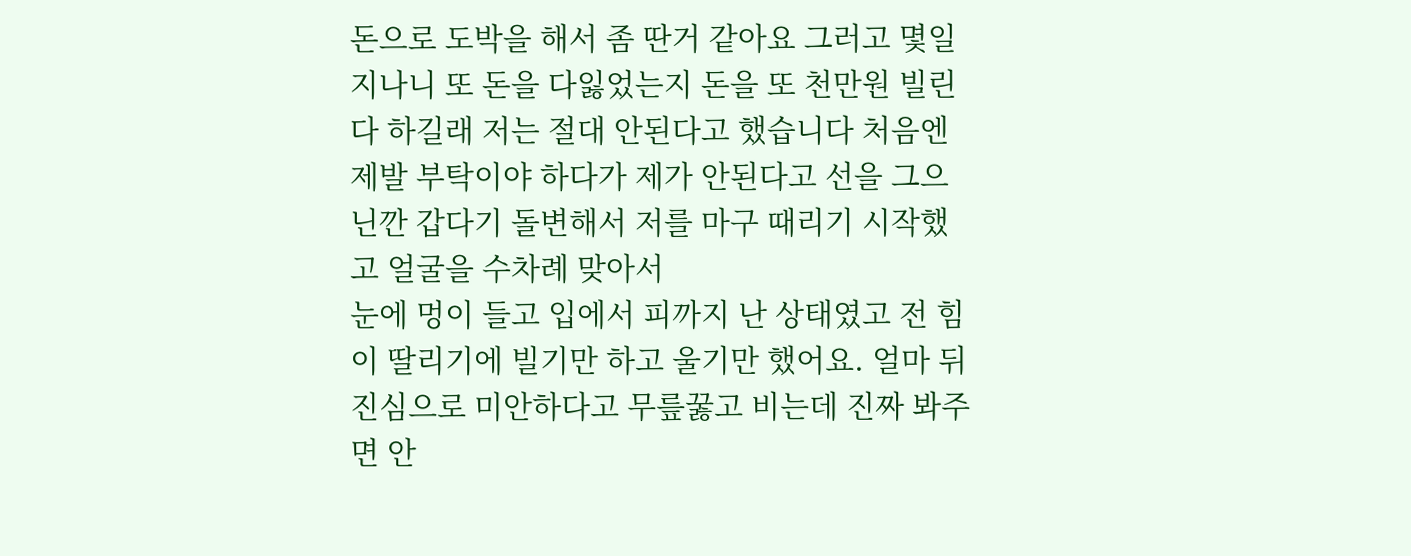돈으로 도박을 해서 좀 딴거 같아요 그러고 몇일 지나니 또 돈을 다잃었는지 돈을 또 천만원 빌린다 하길래 저는 절대 안된다고 했습니다 처음엔 제발 부탁이야 하다가 제가 안된다고 선을 그으닌깐 갑다기 돌변해서 저를 마구 때리기 시작했고 얼굴을 수차례 맞아서
눈에 멍이 들고 입에서 피까지 난 상태였고 전 힘이 딸리기에 빌기만 하고 울기만 했어요. 얼마 뒤 진심으로 미안하다고 무릎꿇고 비는데 진짜 봐주면 안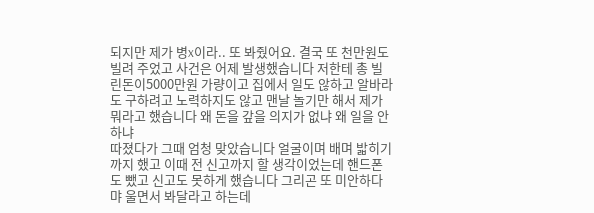되지만 제가 병x이라.. 또 봐줬어요. 결국 또 천만원도 빌려 주었고 사건은 어제 발생했습니다 저한테 총 빌린돈이5000만원 가량이고 집에서 일도 않하고 알바라도 구하려고 노력하지도 않고 맨날 놀기만 해서 제가 뭐라고 했습니다 왜 돈을 갚을 의지가 없냐 왜 일을 안하냐
따졌다가 그때 엄청 맞았습니다 얼굴이며 배며 밟히기 까지 했고 이때 전 신고까지 할 생각이었는데 핸드폰도 뺐고 신고도 못하게 했습니다 그리곤 또 미안하다먀 울면서 봐달라고 하는데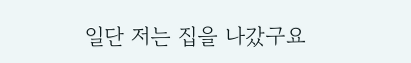일단 저는 집을 나갔구요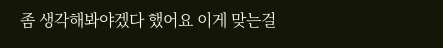좀 생각해봐야겠다 했어요 이게 맞는걸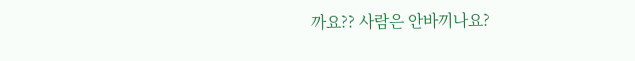까요?? 사람은 안바끼나요?